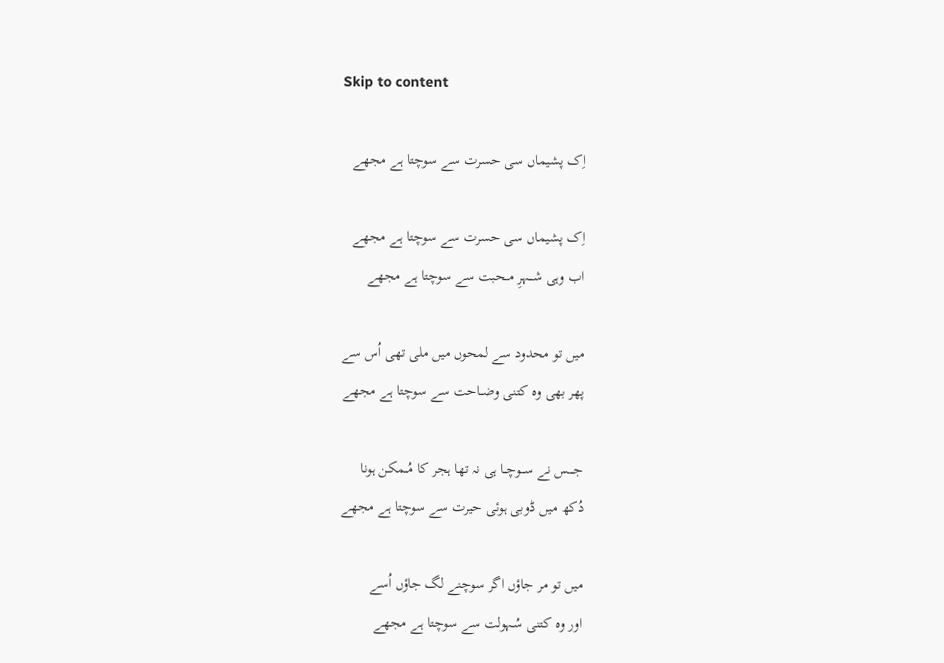Skip to content

اِک پشیماں سی حسرت سے سوچتا ہے مجھے

اِک پشیماں سی حسرت سے سوچتا ہے مجھے
اب وہی شـــہرِ مــحبت سے سوچتا ہے مجھے

میں تو محدود سے لمحوں میں ملی تھی اُس سے
پھر بھی وہ کتنی وضــاحت سے سوچتا ہے مجھے

جــــس نے ســـوچــا ہی نہ تھا ہجر کا مُــمکن ہونا
دُکھ میں ڈوبی ہوئی حیرت سے سوچتا ہے مجھے

میں تو مر جاؤں اگر سوچنے لگ جاؤں اُسے
اور وہ کتنی سُـہولت سے سوچتا ہے مجھے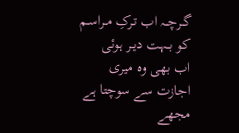گــرچــہ اب تـرکِ مــراسـم کو بــہت دیــر ہوئی
اب بھی وہ میری اجازت سے سوچتا ہے مجھے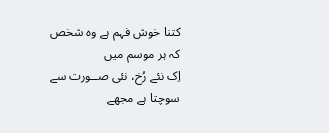کتنا خوش فہم ہے وہ شخص کہ ہر موسم میں
اِک نئے رُخ، نئی صــورت سے سوچتا ہے مجھے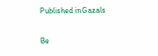Published inGazals

Be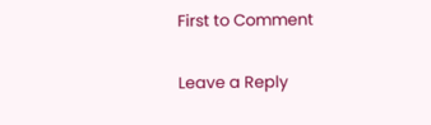First to Comment

Leave a Reply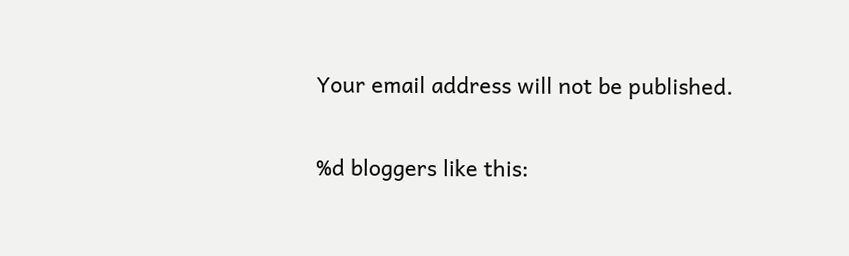Your email address will not be published.

%d bloggers like this: